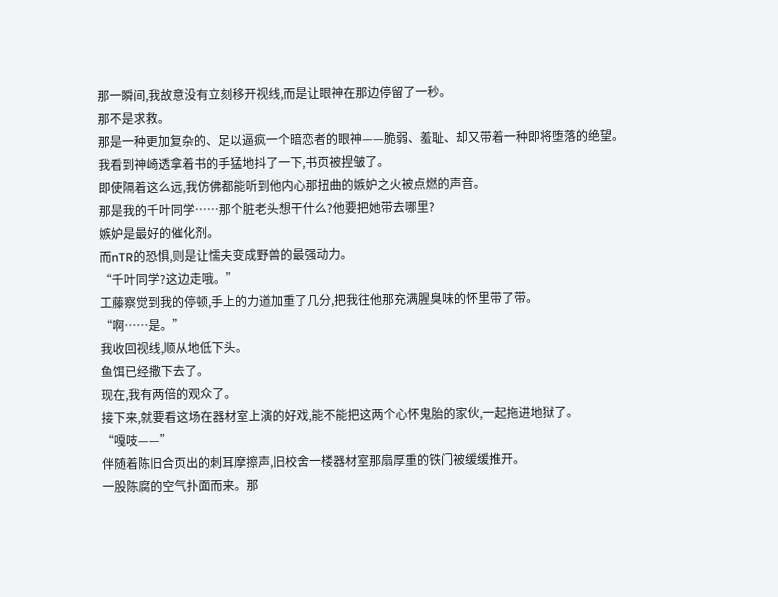那一瞬间,我故意没有立刻移开视线,而是让眼神在那边停留了一秒。
那不是求救。
那是一种更加复杂的、足以逼疯一个暗恋者的眼神——脆弱、羞耻、却又带着一种即将堕落的绝望。
我看到神崎透拿着书的手猛地抖了一下,书页被捏皱了。
即使隔着这么远,我仿佛都能听到他内心那扭曲的嫉妒之火被点燃的声音。
那是我的千叶同学……那个脏老头想干什么?他要把她带去哪里?
嫉妒是最好的催化剂。
而nTR的恐惧,则是让懦夫变成野兽的最强动力。
“千叶同学?这边走哦。”
工藤察觉到我的停顿,手上的力道加重了几分,把我往他那充满腥臭味的怀里带了带。
“啊……是。”
我收回视线,顺从地低下头。
鱼饵已经撒下去了。
现在,我有两倍的观众了。
接下来,就要看这场在器材室上演的好戏,能不能把这两个心怀鬼胎的家伙,一起拖进地狱了。
“嘎吱——”
伴随着陈旧合页出的刺耳摩擦声,旧校舍一楼器材室那扇厚重的铁门被缓缓推开。
一股陈腐的空气扑面而来。那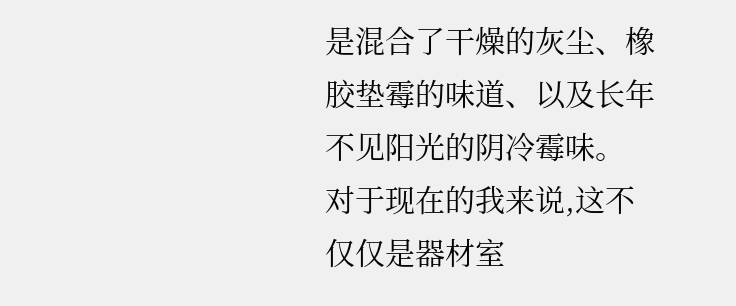是混合了干燥的灰尘、橡胶垫霉的味道、以及长年不见阳光的阴冷霉味。
对于现在的我来说,这不仅仅是器材室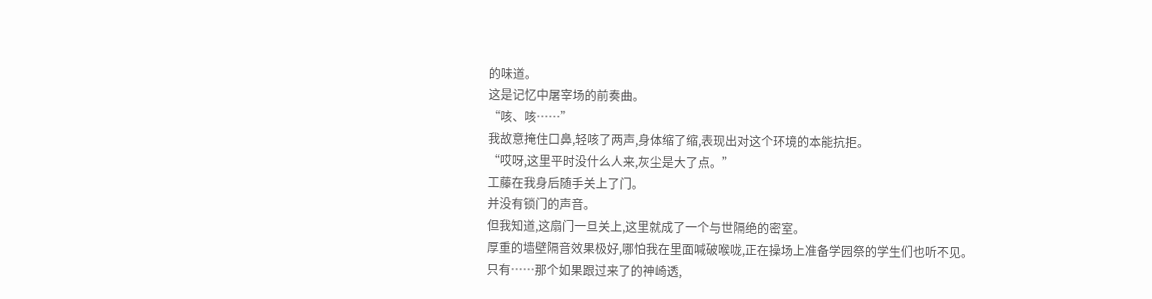的味道。
这是记忆中屠宰场的前奏曲。
“咳、咳……”
我故意掩住口鼻,轻咳了两声,身体缩了缩,表现出对这个环境的本能抗拒。
“哎呀,这里平时没什么人来,灰尘是大了点。”
工藤在我身后随手关上了门。
并没有锁门的声音。
但我知道,这扇门一旦关上,这里就成了一个与世隔绝的密室。
厚重的墙壁隔音效果极好,哪怕我在里面喊破喉咙,正在操场上准备学园祭的学生们也听不见。
只有……那个如果跟过来了的神崎透,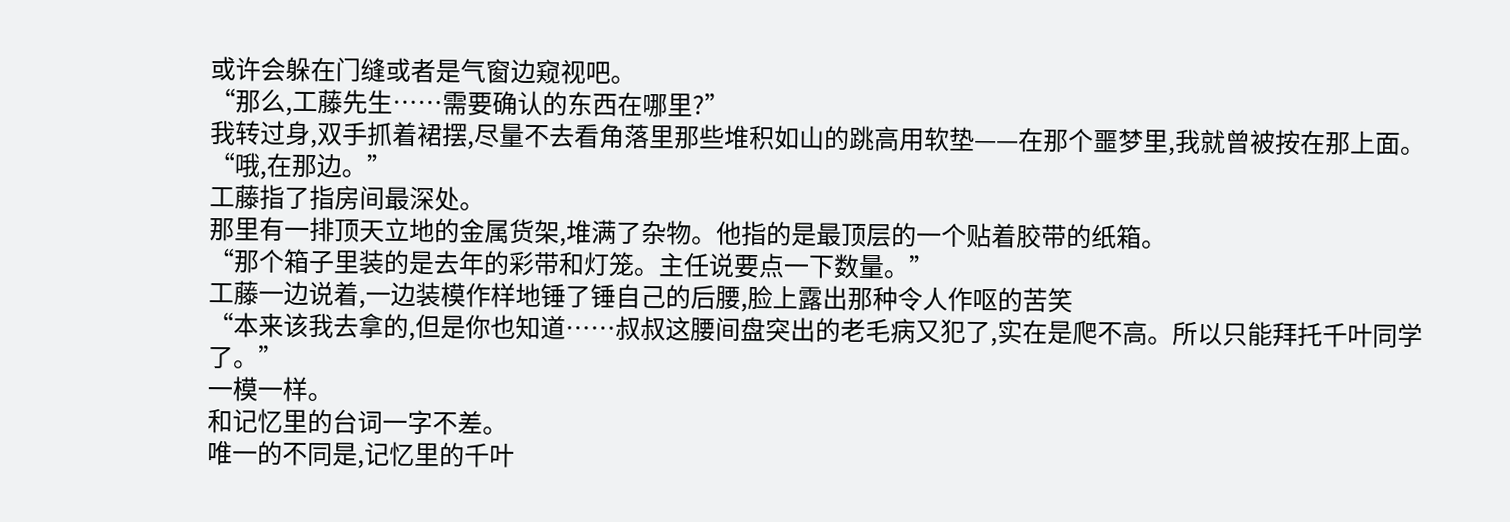或许会躲在门缝或者是气窗边窥视吧。
“那么,工藤先生……需要确认的东西在哪里?”
我转过身,双手抓着裙摆,尽量不去看角落里那些堆积如山的跳高用软垫——在那个噩梦里,我就曾被按在那上面。
“哦,在那边。”
工藤指了指房间最深处。
那里有一排顶天立地的金属货架,堆满了杂物。他指的是最顶层的一个贴着胶带的纸箱。
“那个箱子里装的是去年的彩带和灯笼。主任说要点一下数量。”
工藤一边说着,一边装模作样地锤了锤自己的后腰,脸上露出那种令人作呕的苦笑
“本来该我去拿的,但是你也知道……叔叔这腰间盘突出的老毛病又犯了,实在是爬不高。所以只能拜托千叶同学了。”
一模一样。
和记忆里的台词一字不差。
唯一的不同是,记忆里的千叶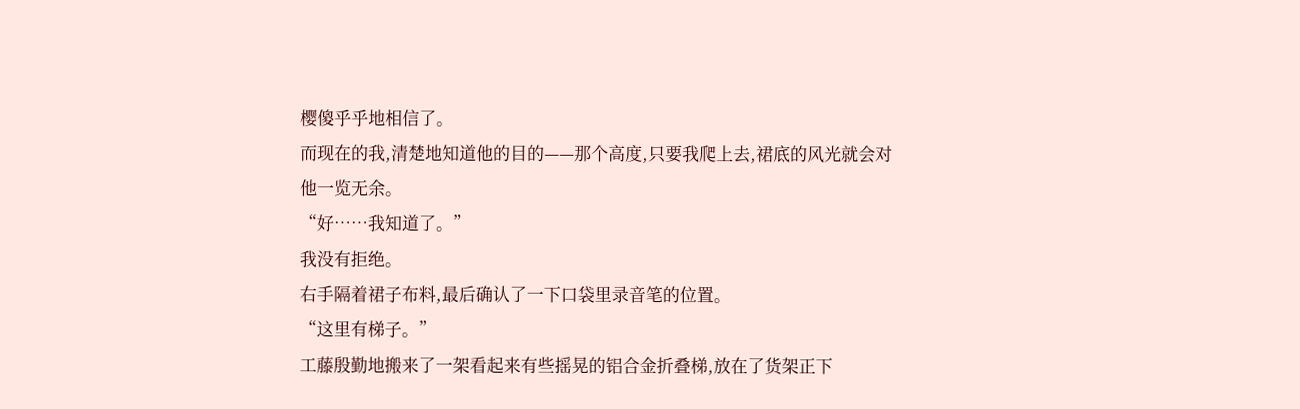樱傻乎乎地相信了。
而现在的我,清楚地知道他的目的——那个高度,只要我爬上去,裙底的风光就会对他一览无余。
“好……我知道了。”
我没有拒绝。
右手隔着裙子布料,最后确认了一下口袋里录音笔的位置。
“这里有梯子。”
工藤殷勤地搬来了一架看起来有些摇晃的铝合金折叠梯,放在了货架正下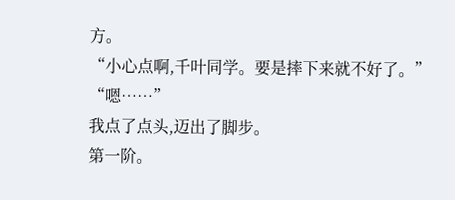方。
“小心点啊,千叶同学。要是摔下来就不好了。”
“嗯……”
我点了点头,迈出了脚步。
第一阶。